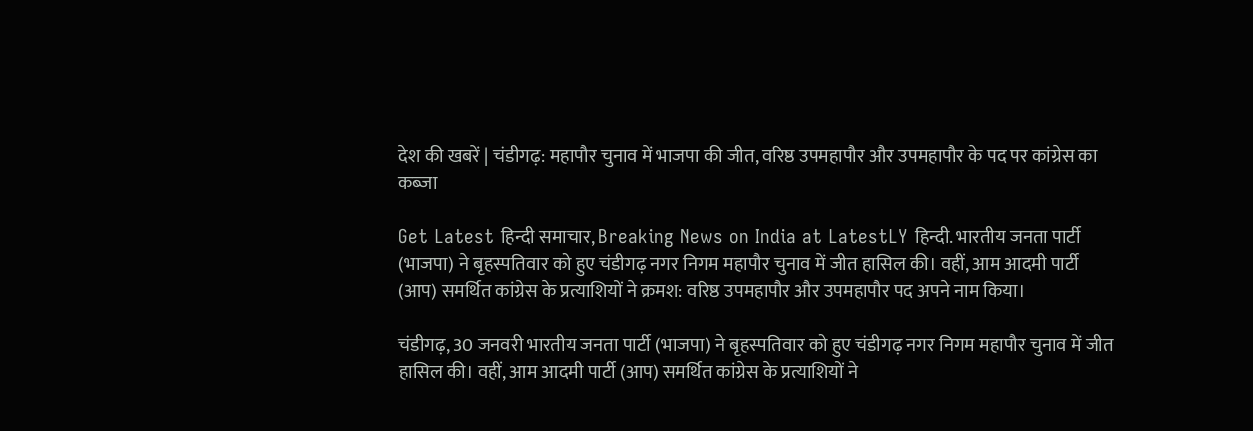देश की खबरें | चंडीगढ़: महापौर चुनाव में भाजपा की जीत, वरिष्ठ उपमहापौर और उपमहापौर के पद पर कांग्रेस का कब्जा

Get Latest हिन्दी समाचार, Breaking News on India at LatestLY हिन्दी. भारतीय जनता पार्टी (भाजपा) ने बृहस्पतिवार को हुए चंडीगढ़ नगर निगम महापौर चुनाव में जीत हासिल की। वहीं, आम आदमी पार्टी (आप) समर्थित कांग्रेस के प्रत्याशियों ने क्रमश: वरिष्ठ उपमहापौर और उपमहापौर पद अपने नाम किया।

चंडीगढ़, 30 जनवरी भारतीय जनता पार्टी (भाजपा) ने बृहस्पतिवार को हुए चंडीगढ़ नगर निगम महापौर चुनाव में जीत हासिल की। वहीं, आम आदमी पार्टी (आप) समर्थित कांग्रेस के प्रत्याशियों ने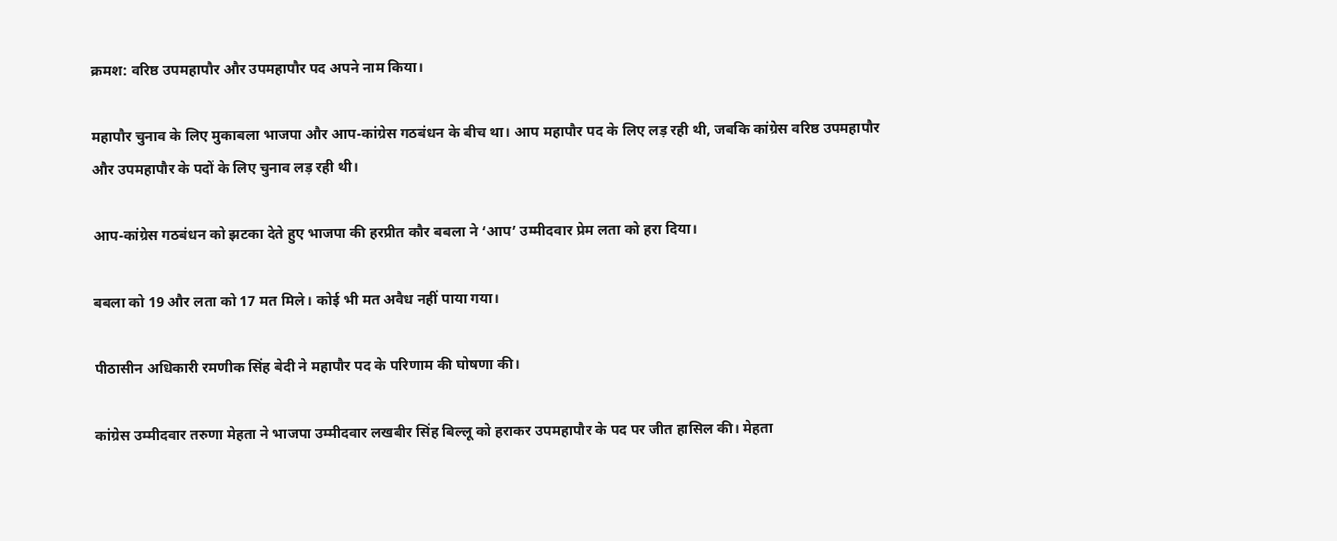क्रमश: वरिष्ठ उपमहापौर और उपमहापौर पद अपने नाम किया।

महापौर चुनाव के लिए मुकाबला भाजपा और आप-कांग्रेस गठबंधन के बीच था। आप महापौर पद के लिए लड़ रही थी, जबकि कांग्रेस वरिष्ठ उपमहापौर और उपमहापौर के पदों के लिए चुनाव लड़ रही थी।

आप-कांग्रेस गठबंधन को झटका देते हुए भाजपा की हरप्रीत कौर बबला ने ‘आप’ उम्मीदवार प्रेम लता को हरा दिया।

बबला को 19 और लता को 17 मत मिले। कोई भी मत अवैध नहीं पाया गया।

पीठासीन अधिकारी रमणीक सिंह बेदी ने महापौर पद के परिणाम की घोषणा की।

कांग्रेस उम्मीदवार तरुणा मेहता ने भाजपा उम्मीदवार लखबीर सिंह बिल्लू को हराकर उपमहापौर के पद पर जीत हासिल की। मेहता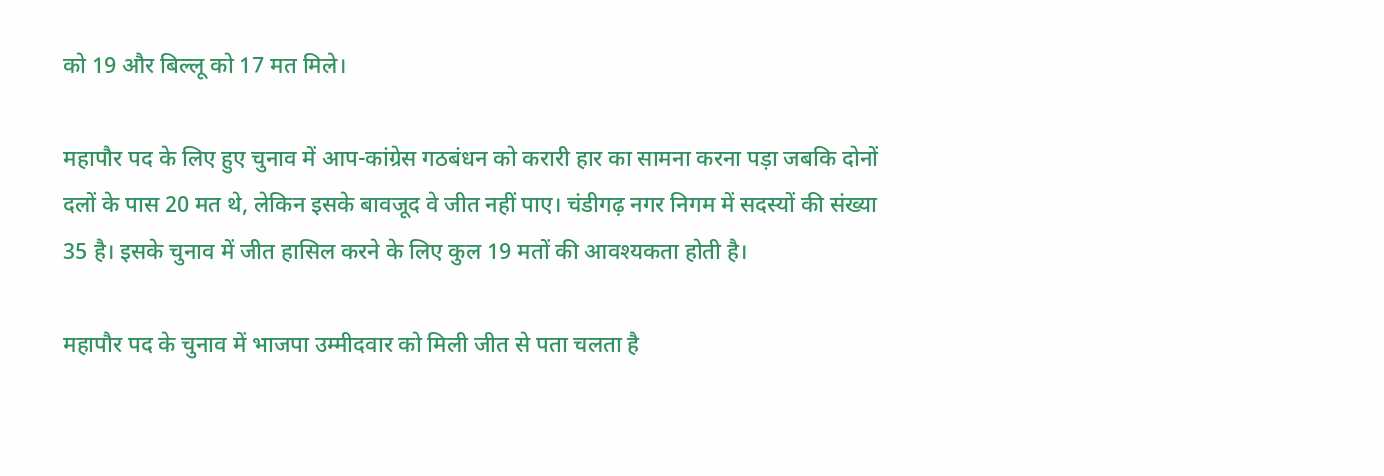को 19 और बिल्लू को 17 मत मिले।

महापौर पद के लिए हुए चुनाव में आप-कांग्रेस गठबंधन को करारी हार का सामना करना पड़ा जबकि दोनों दलों के पास 20 मत थे, लेकिन इसके बावजूद वे जीत नहीं पाए। चंडीगढ़ नगर निगम में सदस्यों की संख्या 35 है। इसके चुनाव में जीत हासिल करने के लिए कुल 19 मतों की आवश्यकता होती है।

महापौर पद के चुनाव में भाजपा उम्मीदवार को मिली जीत से पता चलता है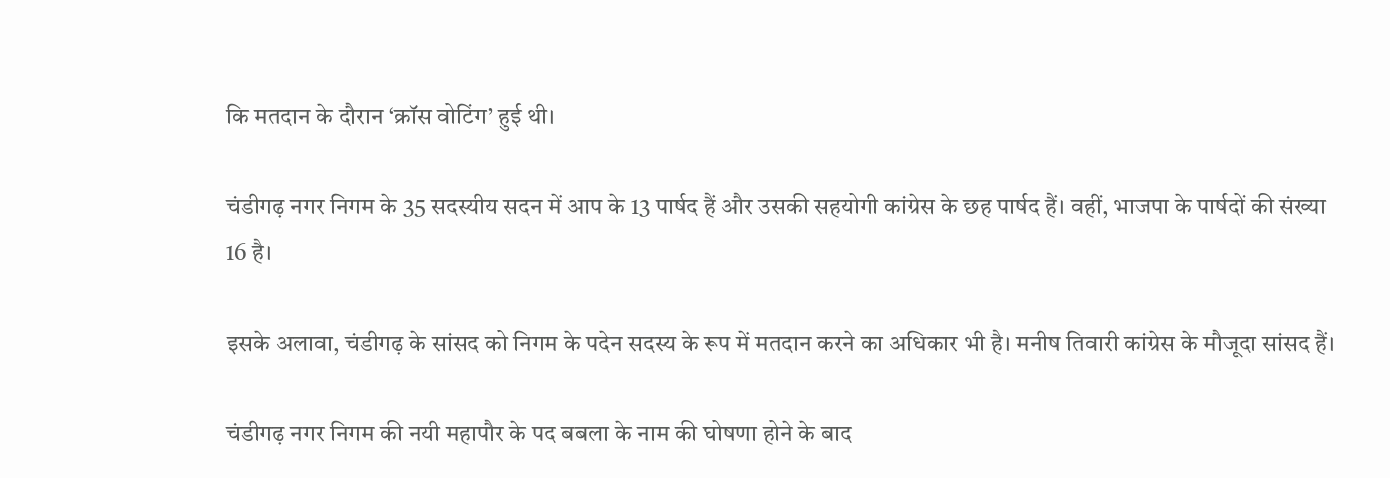कि मतदान के दौरान ‘क्रॉस वोटिंग’ हुई थी।

चंडीगढ़ नगर निगम के 35 सदस्यीय सदन में आप के 13 पार्षद हैं और उसकी सहयोगी कांग्रेस के छह पार्षद हैं। वहीं, भाजपा के पार्षदों की संख्या 16 है।

इसके अलावा, चंडीगढ़ के सांसद को निगम के पदेन सदस्य के रूप में मतदान करने का अधिकार भी है। मनीष तिवारी कांग्रेस के मौजूदा सांसद हैं।

चंडीगढ़ नगर निगम की नयी महापौर के पद बबला के नाम की घोषणा होने के बाद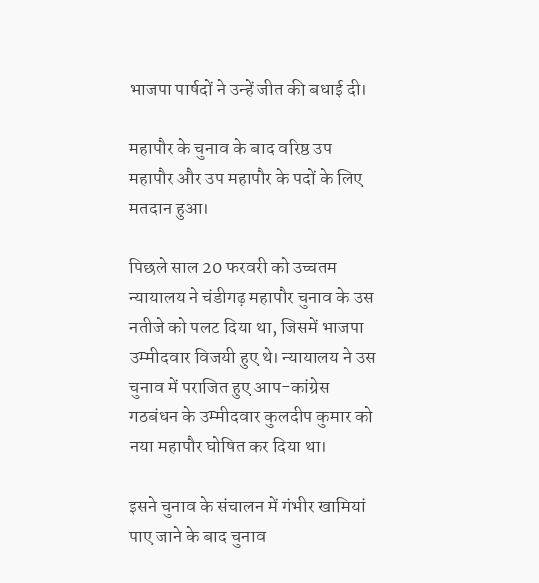भाजपा पार्षदों ने उन्हें जीत की बधाई दी।

महापौर के चुनाव के बाद वरिष्ठ उप महापौर और उप महापौर के पदों के लिए मतदान हुआ।

पिछले साल 20 फरवरी को उच्चतम न्यायालय ने चंडीगढ़ महापौर चुनाव के उस नतीजे को पलट दिया था, जिसमें भाजपा उम्मीदवार विजयी हुए थे। न्यायालय ने उस चुनाव में पराजित हुए आप-कांग्रेस गठबंधन के उम्मीदवार कुलदीप कुमार को नया महापौर घोषित कर दिया था।

इसने चुनाव के संचालन में गंभीर खामियां पाए जाने के बाद चुनाव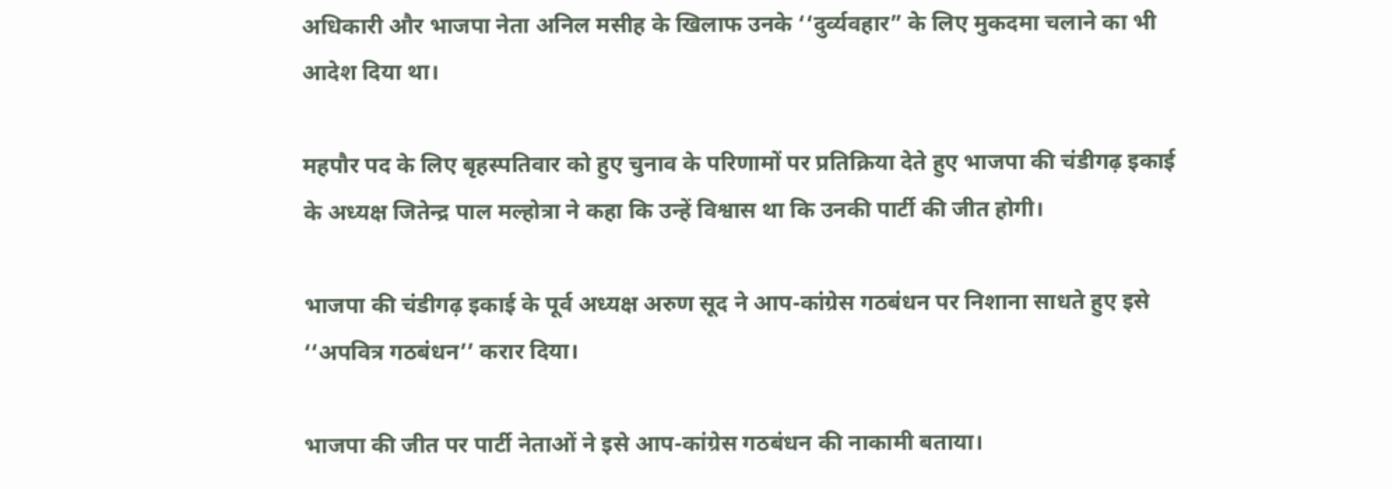अधिकारी और भाजपा नेता अनिल मसीह के खिलाफ उनके ‘‘दुर्व्यवहार” के लिए मुकदमा चलाने का भी आदेश दिया था।

महपौर पद के लिए बृहस्पतिवार को हुए चुनाव के परिणामों पर प्रतिक्रिया देते हुए भाजपा की चंडीगढ़ इकाई के अध्यक्ष जितेन्द्र पाल मल्होत्रा ने कहा कि उन्हें विश्वास था कि उनकी पार्टी की जीत होगी।

भाजपा की चंडीगढ़ इकाई के पूर्व अध्यक्ष अरुण सूद ने आप-कांग्रेस गठबंधन पर निशाना साधते हुए इसे ‘‘अपवित्र गठबंधन’’ करार दिया।

भाजपा की जीत पर पार्टी नेताओं ने इसे आप-कांग्रेस गठबंधन की नाकामी बताया।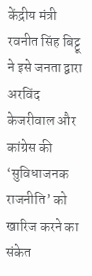केंद्रीय मंत्री रवनीत सिंह बिट्टू ने इसे जनता द्वारा अरविंद केजरीवाल और कांग्रेस की ‘सुविधाजनक राजनीति’ को खारिज करने का संकेत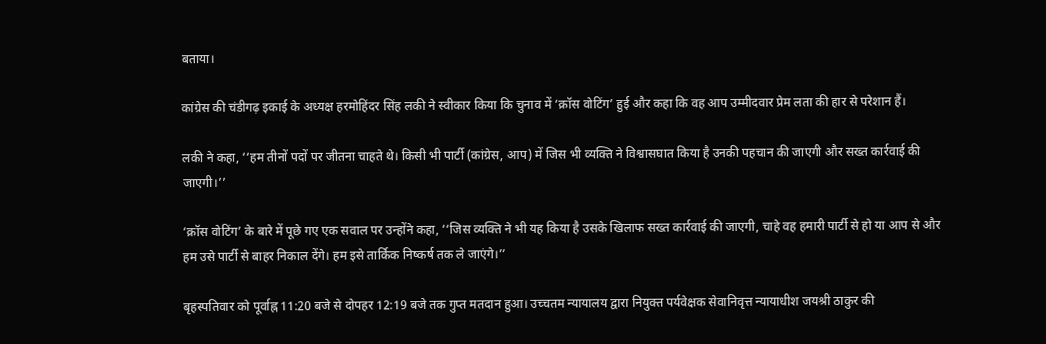बताया।

कांग्रेस की चंडीगढ़ इकाई के अध्यक्ष हरमोहिंदर सिंह लकी ने स्वीकार किया कि चुनाव में ‘क्रॉस वोटिंग’ हुई और कहा कि वह आप उम्मीदवार प्रेम लता की हार से परेशान हैं।

लकी ने कहा, ‘‘हम तीनों पदों पर जीतना चाहते थे। किसी भी पार्टी (कांग्रेस, आप) में जिस भी व्यक्ति ने विश्वासघात किया है उनकी पहचान की जाएगी और सख्त कार्रवाई की जाएगी।’’

‘क्रॉस वोटिंग’ के बारे में पूछे गए एक सवाल पर उन्होंने कहा, ‘‘जिस व्यक्ति ने भी यह किया है उसके खिलाफ सख्त कार्रवाई की जाएगी, चाहे वह हमारी पार्टी से हो या आप से और हम उसे पार्टी से बाहर निकाल देंगे। हम इसे तार्किक निष्कर्ष तक ले जाएंगे।’’

बृहस्पतिवार को पूर्वाह्न 11:20 बजे से दोपहर 12:19 बजे तक गुप्त मतदान हुआ। उच्चतम न्यायालय द्वारा नियुक्त पर्यवेक्षक सेवानिवृत्त न्यायाधीश जयश्री ठाकुर की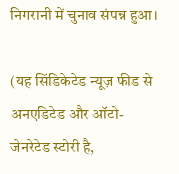निगरानी में चुनाव संपन्न हुआ।

(यह सिंडिकेटेड न्यूज़ फीड से अनएडिटेड और ऑटो-जेनरेटेड स्टोरी है,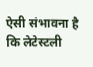ऐसी संभावना है कि लेटेस्टली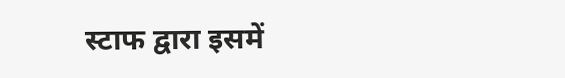स्टाफ द्वारा इसमें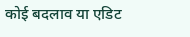कोई बदलाव या एडिट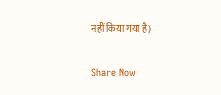नहीं किया गया है)

Share Now